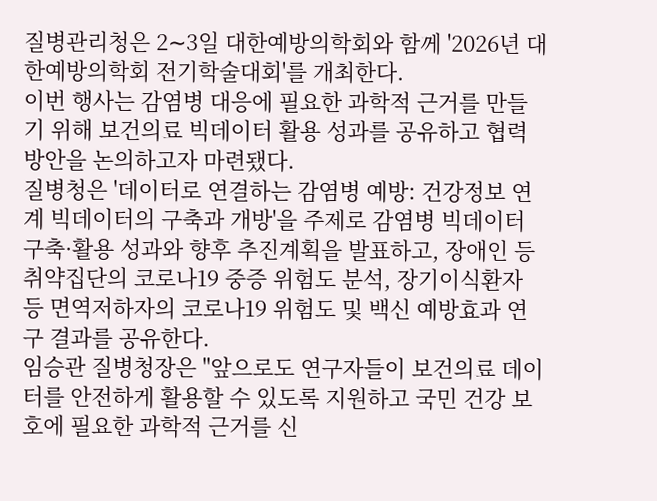질병관리청은 2∼3일 대한예방의학회와 함께 '2026년 대한예방의학회 전기학술대회'를 개최한다.
이번 행사는 감염병 대응에 필요한 과학적 근거를 만들기 위해 보건의료 빅데이터 활용 성과를 공유하고 협력 방안을 논의하고자 마련됐다.
질병청은 '데이터로 연결하는 감염병 예방: 건강정보 연계 빅데이터의 구축과 개방'을 주제로 감염병 빅데이터 구축·활용 성과와 향후 추진계획을 발표하고, 장애인 등 취약집단의 코로나19 중증 위험도 분석, 장기이식환자 등 면역저하자의 코로나19 위험도 및 백신 예방효과 연구 결과를 공유한다.
임승관 질병청장은 "앞으로도 연구자들이 보건의료 데이터를 안전하게 활용할 수 있도록 지원하고 국민 건강 보호에 필요한 과학적 근거를 신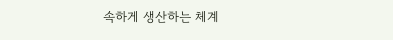속하게 생산하는 체계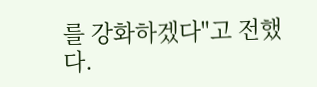를 강화하겠다"고 전했다.